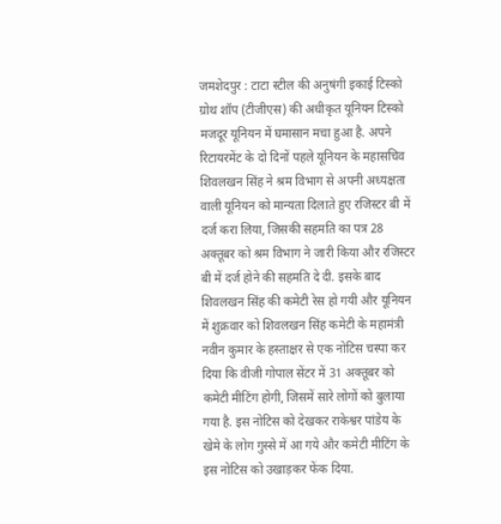जमशेदपुर : टाटा स्टील की अनुषंगी इकाई टिस्को ग्रोथ शॉप (टीजीएस) की अधीकृत यूनियन टिस्को मजदूर यूनियन में घमासान मचा हुआ है. अपने रिटायरमेंट के दो दिनों पहले यूनियन के महासचिव शिवलखन सिंह ने श्रम विभाग से अपनी अध्यक्षता वाली यूनियन को मान्यता दिलाते हुए रजिस्टर बी में दर्ज करा लिया, जिसकी सहमति का पत्र 28 अक्तूबर को श्रम विभाग ने जारी किया और रजिस्टर बी में दर्ज होने की सहमति दे दी. इसके बाद शिवलखन सिंह की कमेटी रेस हो गयी और यूनियन में शुक्रवार को शिवलखन सिंह कमेटी के महामंत्री नवीन कुमार के हस्ताक्षर से एक नोटिस चस्पा कर दिया कि वीजी गोपाल सेंटर में 31 अक्तूबर को कमेटी मीटिंग होगी, जिसमें सारे लोगों को बुलाया गया है. इस नोटिस को देखकर राकेश्वर पांडेय के खेमे के लोग गुस्से में आ गये और कमेटी मीटिंग के इस नोटिस को उखाड़कर फेंक दिया.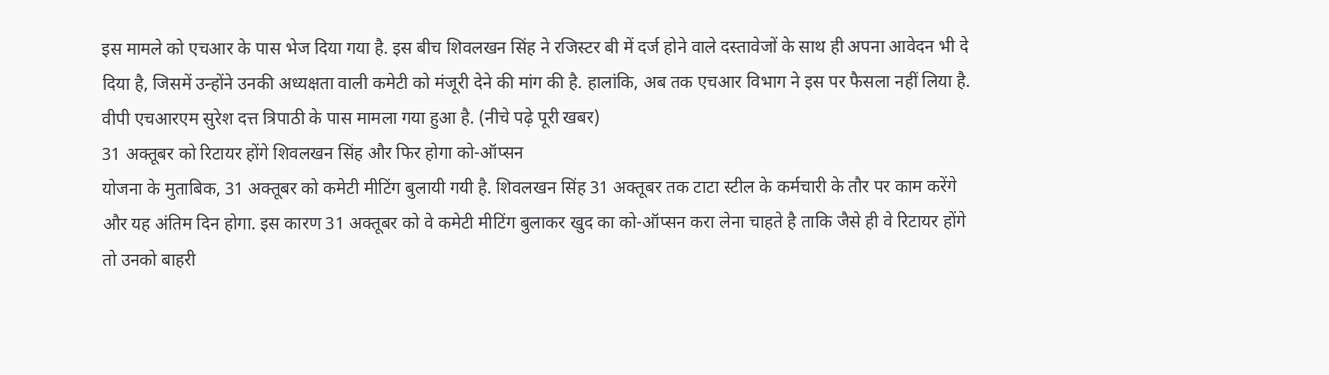इस मामले को एचआर के पास भेज दिया गया है. इस बीच शिवलखन सिंह ने रजिस्टर बी में दर्ज होने वाले दस्तावेजों के साथ ही अपना आवेदन भी दे दिया है, जिसमें उन्होंने उनकी अध्यक्षता वाली कमेटी को मंजूरी देने की मांग की है. हालांकि, अब तक एचआर विभाग ने इस पर फैसला नहीं लिया है. वीपी एचआरएम सुरेश दत्त त्रिपाठी के पास मामला गया हुआ है. (नीचे पढ़े पूरी खबर)
31 अक्तूबर को रिटायर होंगे शिवलखन सिंह और फिर होगा को-ऑप्सन
योजना के मुताबिक, 31 अक्तूबर को कमेटी मीटिंग बुलायी गयी है. शिवलखन सिंह 31 अक्तूबर तक टाटा स्टील के कर्मचारी के तौर पर काम करेंगे और यह अंतिम दिन होगा. इस कारण 31 अक्तूबर को वे कमेटी मीटिंग बुलाकर खुद का को-ऑप्सन करा लेना चाहते है ताकि जैसे ही वे रिटायर होंगे तो उनको बाहरी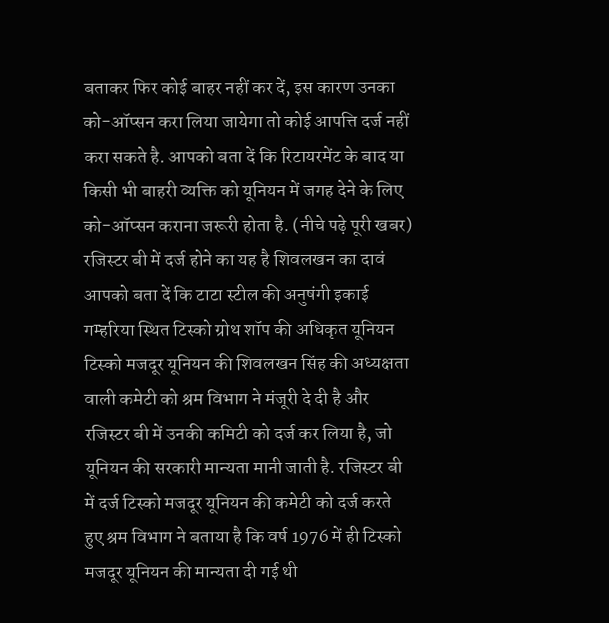बताकर फिर कोई बाहर नहीं कर दें, इस कारण उनका को-ऑप्सन करा लिया जायेगा तो कोई आपत्ति दर्ज नहीं करा सकते है. आपको बता दें कि रिटायरमेंट के बाद या किसी भी बाहरी व्यक्ति को यूनियन में जगह देने के लिए को-ऑप्सन कराना जरूरी होता है. (नीचे पढ़े पूरी खबर)
रजिस्टर बी में दर्ज होने का यह है शिवलखन का दावं
आपको बता दें कि टाटा स्टील की अनुषंगी इकाई गम्हरिया स्थित टिस्को ग्रोथ शॉप की अधिकृत यूनियन टिस्को मजदूर यूनियन की शिवलखन सिंह की अध्यक्षता वाली कमेटी को श्रम विभाग ने मंजूरी दे दी है और रजिस्टर बी में उनकी कमिटी को दर्ज कर लिया है, जो यूनियन की सरकारी मान्यता मानी जाती है. रजिस्टर बी में दर्ज टिस्को मजदूर यूनियन की कमेटी को दर्ज करते हुए श्रम विभाग ने बताया है कि वर्ष 1976 में ही टिस्को मजदूर यूनियन की मान्यता दी गई थी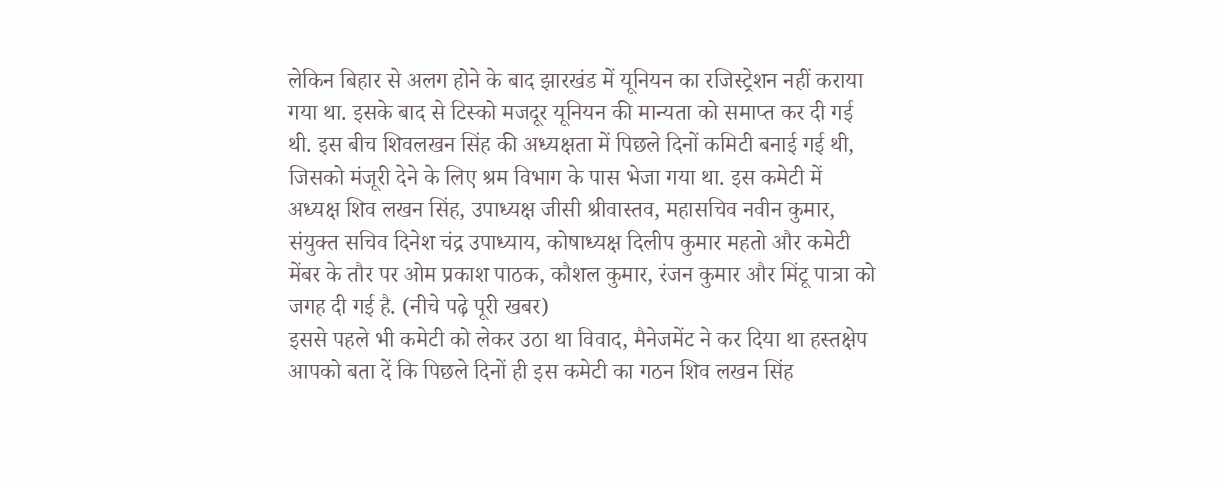लेकिन बिहार से अलग होने के बाद झारखंड में यूनियन का रजिस्ट्रेशन नहीं कराया गया था. इसके बाद से टिस्को मजदूर यूनियन की मान्यता को समाप्त कर दी गई थी. इस बीच शिवलखन सिंह की अध्यक्षता में पिछले दिनों कमिटी बनाई गई थी, जिसको मंजूरी देने के लिए श्रम विभाग के पास भेजा गया था. इस कमेटी में अध्यक्ष शिव लखन सिंह, उपाध्यक्ष जीसी श्रीवास्तव, महासचिव नवीन कुमार, संयुक्त सचिव दिनेश चंद्र उपाध्याय, कोषाध्यक्ष दिलीप कुमार महतो और कमेटी मेंबर के तौर पर ओम प्रकाश पाठक, कौशल कुमार, रंजन कुमार और मिंटू पात्रा को जगह दी गई है. (नीचे पढ़े पूरी खबर)
इससे पहले भी कमेटी को लेकर उठा था विवाद, मैनेजमेंट ने कर दिया था हस्तक्षेप
आपको बता दें कि पिछले दिनों ही इस कमेटी का गठन शिव लखन सिंह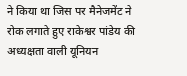ने किया था जिस पर मैनेजमेंट ने रोक लगाते हुए राकेश्वर पांडेय की अध्यक्षता वाली यूनियन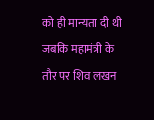को ही मान्यता दी थी जबकि महामंत्री के तौर पर शिव लखन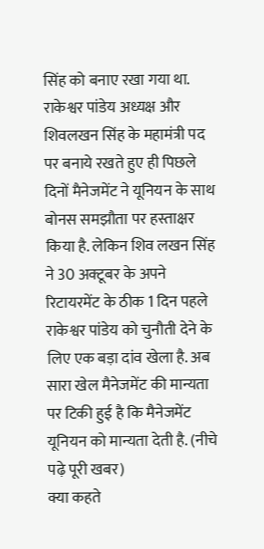सिंह को बनाए रखा गया था. राकेश्वर पांडेय अध्यक्ष और शिवलखन सिंह के महामंत्री पद पर बनाये रखते हुए ही पिछले दिनों मैनेजमेंट ने यूनियन के साथ बोनस समझौता पर हस्ताक्षर किया है. लेकिन शिव लखन सिंह ने 30 अक्टूबर के अपने रिटायरमेंट के ठीक 1 दिन पहले राकेश्वर पांडेय को चुनौती देने के लिए एक बड़ा दांव खेला है. अब सारा खेल मैनेजमेंट की मान्यता पर टिकी हुई है कि मैनेजमेंट यूनियन को मान्यता देती है. (नीचे पढ़े पूरी खबर)
क्या कहते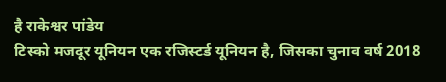है राकेश्वर पांडेय
टिस्को मजदूर यूनियन एक रजिस्टर्ड यूनियन है, जिसका चुनाव वर्ष 2018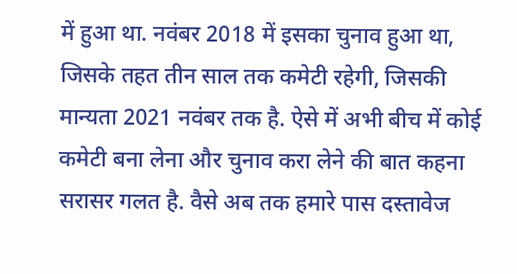में हुआ था. नवंबर 2018 में इसका चुनाव हुआ था, जिसके तहत तीन साल तक कमेटी रहेगी, जिसकी मान्यता 2021 नवंबर तक है. ऐसे में अभी बीच में कोई कमेटी बना लेना और चुनाव करा लेने की बात कहना सरासर गलत है. वैसे अब तक हमारे पास दस्तावेज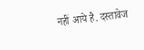नहीं आये है. दस्तावेज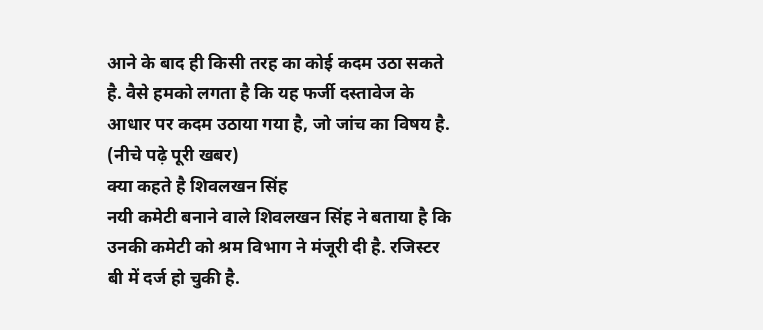आने के बाद ही किसी तरह का कोई कदम उठा सकते है. वैसे हमको लगता है कि यह फर्जी दस्तावेज के आधार पर कदम उठाया गया है, जो जांच का विषय है. (नीचे पढ़े पूरी खबर)
क्या कहते है शिवलखन सिंह
नयी कमेटी बनाने वाले शिवलखन सिंह ने बताया है कि उनकी कमेटी को श्रम विभाग ने मंजूरी दी है. रजिस्टर बी में दर्ज हो चुकी है.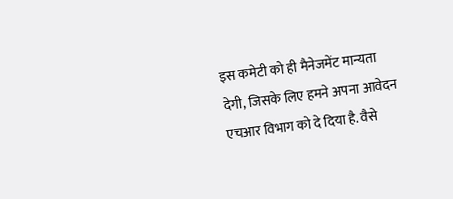इस कमेटी को ही मैनेजमेंट मान्यता देगी, जिसके लिए हमने अपना आवेदन एचआर विभाग को दे दिया है. वैसे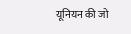यूनियन की जो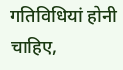गतिविधियां होनी चाहिए,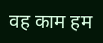वह काम हम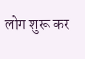लोग शुरू कर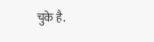चुके है.